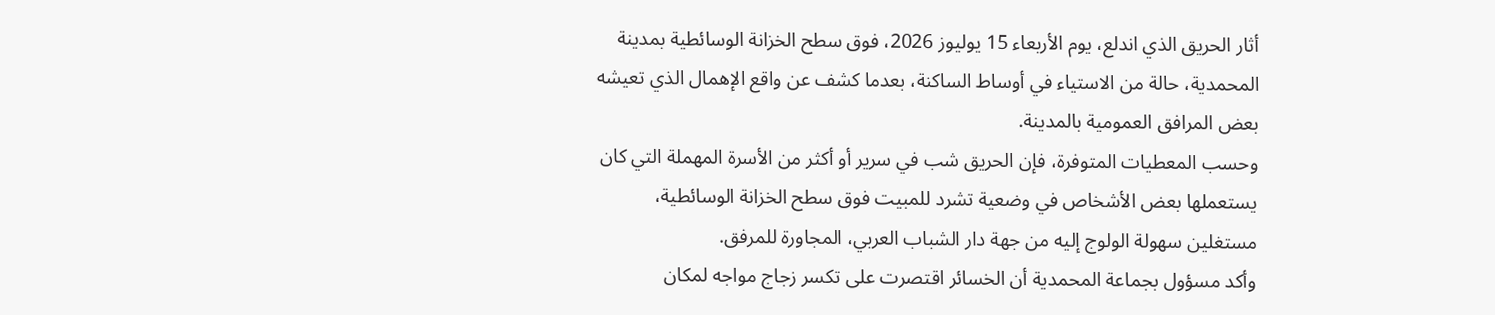أثار الحريق الذي اندلع، يوم الأربعاء 15 يوليوز 2026، فوق سطح الخزانة الوسائطية بمدينة المحمدية، حالة من الاستياء في أوساط الساكنة، بعدما كشف عن واقع الإهمال الذي تعيشه بعض المرافق العمومية بالمدينة.
وحسب المعطيات المتوفرة، فإن الحريق شب في سرير أو أكثر من الأسرة المهملة التي كان يستعملها بعض الأشخاص في وضعية تشرد للمبيت فوق سطح الخزانة الوسائطية، مستغلين سهولة الولوج إليه من جهة دار الشباب العربي، المجاورة للمرفق.
وأكد مسؤول بجماعة المحمدية أن الخسائر اقتصرت على تكسر زجاج مواجه لمكان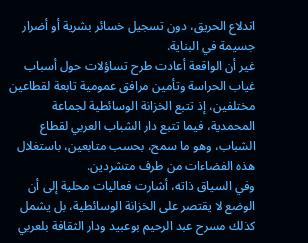اندلاع الحريق، دون تسجيل خسائر بشرية أو أضرار جسيمة في البناية.
غير أن الواقعة أعادت طرح تساؤلات حول أسباب غياب الحراسة وتأمين مرافق عمومية تابعة لقطاعين مختلفين، إذ تتبع الخزانة الوسائطية لجماعة المحمدية، فيما تتبع دار الشباب العربي لقطاع الشباب، وهو ما سمح، بحسب متابعين، باستغلال هذه الفضاءات من طرف متشردين.
وفي السياق ذاته، أشارت فعاليات محلية إلى أن الوضع لا يقتصر على الخزانة الوسائطية، بل يشمل كذلك مسرح عبد الرحيم بوعبيد ودار الثقافة بلعربي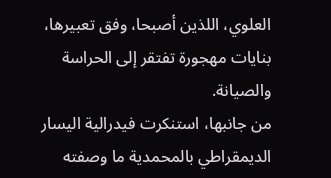العلوي، اللذين أصبحا، وفق تعبيرها، بنايات مهجورة تفتقر إلى الحراسة والصيانة.
من جانبها، استنكرت فيدرالية اليسار الديمقراطي بالمحمدية ما وصفته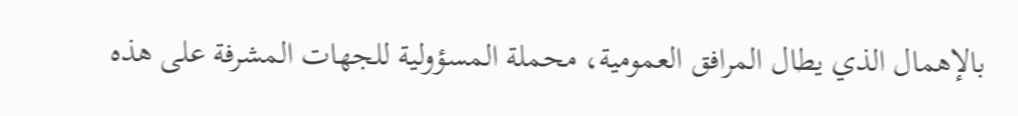بالإهمال الذي يطال المرافق العمومية، محملة المسؤولية للجهات المشرفة على هذه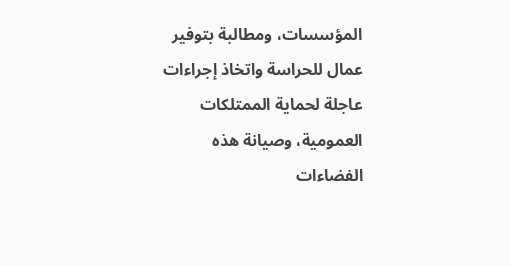المؤسسات، ومطالبة بتوفير عمال للحراسة واتخاذ إجراءات عاجلة لحماية الممتلكات العمومية، وصيانة هذه الفضاءات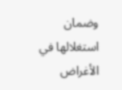وضمان استغلالها في الأغراض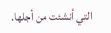التي أنشئت من أجلها.